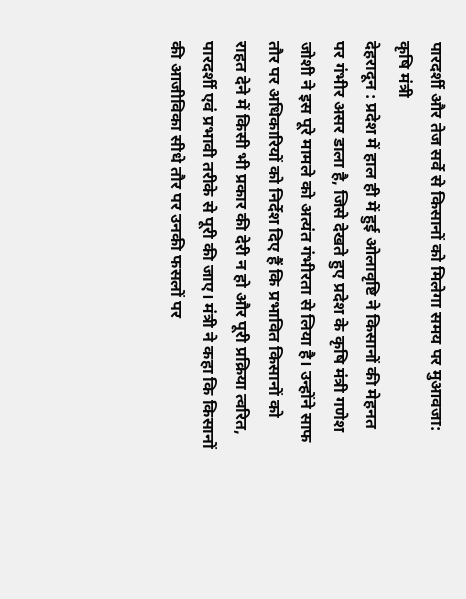पारदर्शी और तेज सर्वे से किसानों को मिलेगा समय पर मुआवजा: कृषि मंत्री
देहरादून : प्रदेश में हाल ही में हुई ओलावृष्टि ने किसानों की मेहनत पर गंभीर असर डाला है, जिसे देखते हुए प्रदेश के कृषि मंत्री गणेश जोशी ने इस पूरे मामले को अत्यंत गंभीरता से लिया है। उन्होंने साफ तौर पर अधिकारियों को निर्देश दिए हैं कि प्रभावित किसानों को राहत देने में किसी भी प्रकार की देरी न हो और पूरी प्रक्रिया त्वरित, पारदर्शी एवं प्रभावी तरीके से पूरी की जाए। मंत्री ने कहा कि किसानों की आजीविका सीधे तौर पर उनकी फसलों पर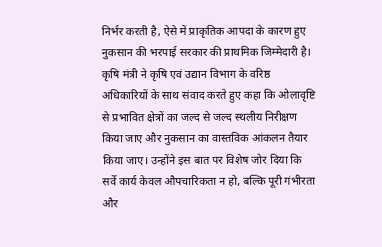निर्भर करती है, ऐसे में प्राकृतिक आपदा के कारण हुए नुकसान की भरपाई सरकार की प्राथमिक जिम्मेदारी है।
कृषि मंत्री ने कृषि एवं उद्यान विभाग के वरिष्ठ अधिकारियों के साथ संवाद करते हुए कहा कि ओलावृष्टि से प्रभावित क्षेत्रों का जल्द से जल्द स्थलीय निरीक्षण किया जाए और नुकसान का वास्तविक आंकलन तैयार किया जाए। उन्होंने इस बात पर विशेष जोर दिया कि सर्वे कार्य केवल औपचारिकता न हो, बल्कि पूरी गंभीरता और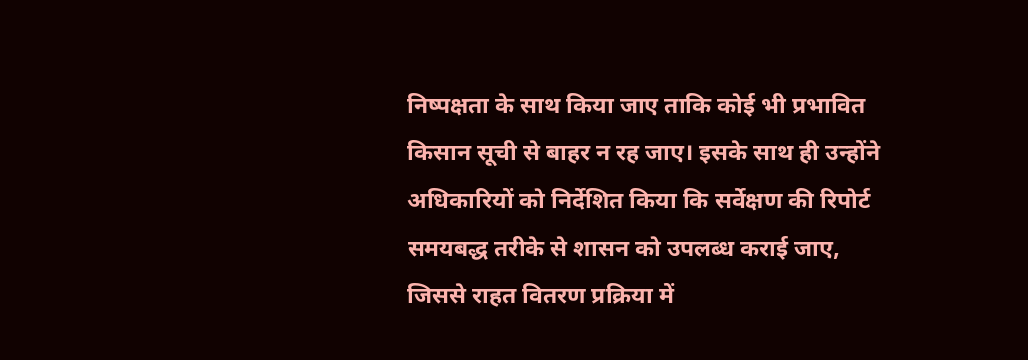निष्पक्षता के साथ किया जाए ताकि कोई भी प्रभावित किसान सूची से बाहर न रह जाए। इसके साथ ही उन्होंने अधिकारियों को निर्देशित किया कि सर्वेक्षण की रिपोर्ट समयबद्ध तरीके से शासन को उपलब्ध कराई जाए, जिससे राहत वितरण प्रक्रिया में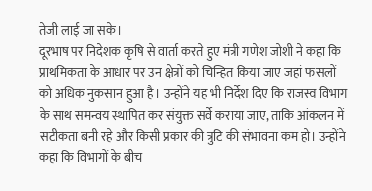तेजी लाई जा सके।
दूरभाष पर निदेशक कृषि से वार्ता करते हुए मंत्री गणेश जोशी ने कहा कि प्राथमिकता के आधार पर उन क्षेत्रों को चिन्हित किया जाए जहां फसलों को अधिक नुकसान हुआ है। उन्होंने यह भी निर्देश दिए कि राजस्व विभाग के साथ समन्वय स्थापित कर संयुक्त सर्वे कराया जाए, ताकि आंकलन में सटीकता बनी रहे और किसी प्रकार की त्रुटि की संभावना कम हो। उन्होंने कहा कि विभागों के बीच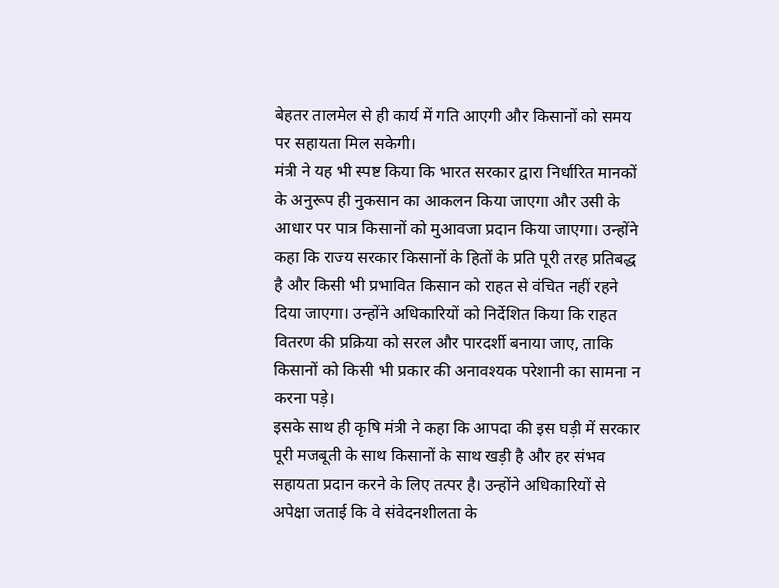बेहतर तालमेल से ही कार्य में गति आएगी और किसानों को समय पर सहायता मिल सकेगी।
मंत्री ने यह भी स्पष्ट किया कि भारत सरकार द्वारा निर्धारित मानकों के अनुरूप ही नुकसान का आकलन किया जाएगा और उसी के आधार पर पात्र किसानों को मुआवजा प्रदान किया जाएगा। उन्होंने कहा कि राज्य सरकार किसानों के हितों के प्रति पूरी तरह प्रतिबद्ध है और किसी भी प्रभावित किसान को राहत से वंचित नहीं रहने दिया जाएगा। उन्होंने अधिकारियों को निर्देशित किया कि राहत वितरण की प्रक्रिया को सरल और पारदर्शी बनाया जाए, ताकि किसानों को किसी भी प्रकार की अनावश्यक परेशानी का सामना न करना पड़े।
इसके साथ ही कृषि मंत्री ने कहा कि आपदा की इस घड़ी में सरकार पूरी मजबूती के साथ किसानों के साथ खड़ी है और हर संभव सहायता प्रदान करने के लिए तत्पर है। उन्होंने अधिकारियों से अपेक्षा जताई कि वे संवेदनशीलता के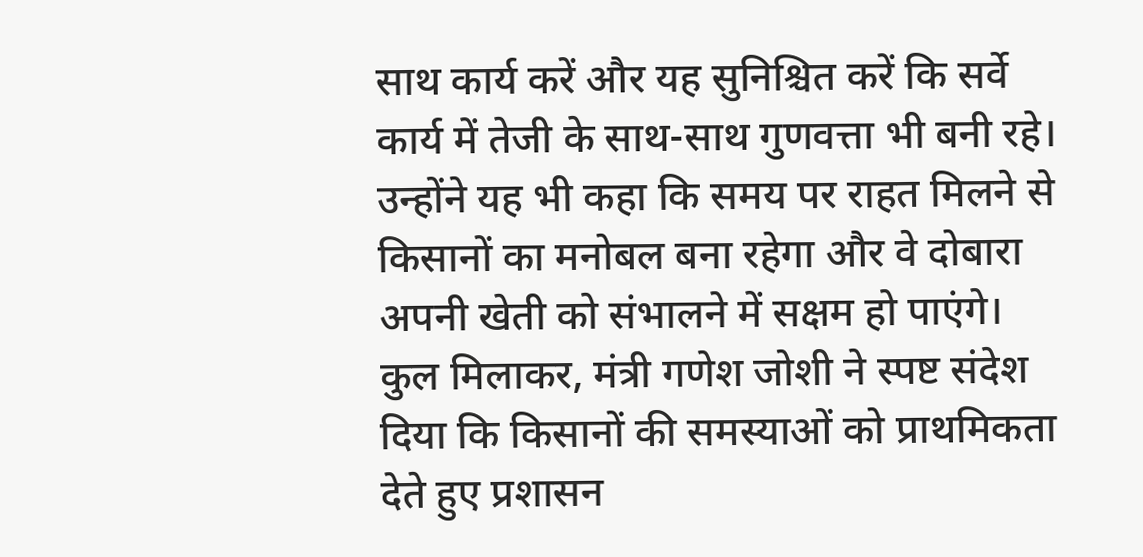साथ कार्य करें और यह सुनिश्चित करें कि सर्वे कार्य में तेजी के साथ-साथ गुणवत्ता भी बनी रहे। उन्होंने यह भी कहा कि समय पर राहत मिलने से किसानों का मनोबल बना रहेगा और वे दोबारा अपनी खेती को संभालने में सक्षम हो पाएंगे।
कुल मिलाकर, मंत्री गणेश जोशी ने स्पष्ट संदेश दिया कि किसानों की समस्याओं को प्राथमिकता देते हुए प्रशासन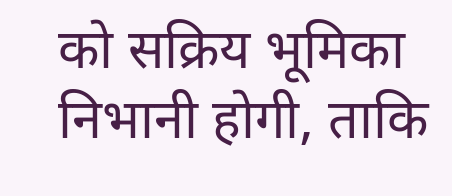को सक्रिय भूमिका निभानी होगी, ताकि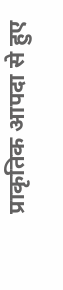प्राकृतिक आपदा से हुए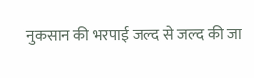नुकसान की भरपाई जल्द से जल्द की जा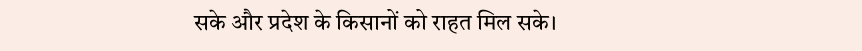सके और प्रदेश के किसानों को राहत मिल सके।